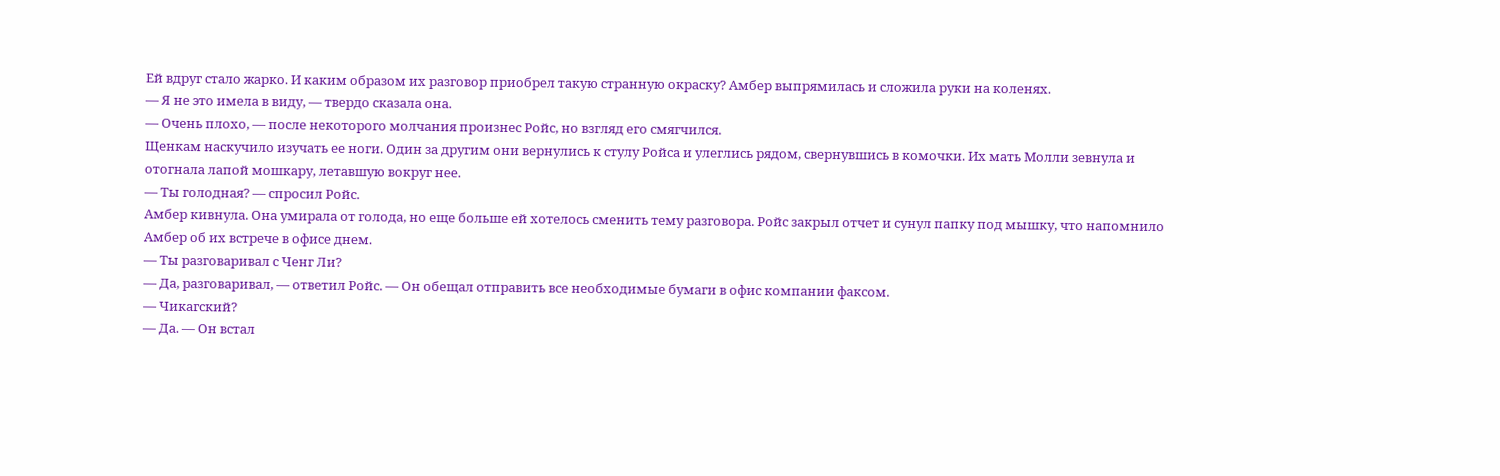Ей вдруг стало жарко. И каким образом их разговор приобрел такую странную окраску? Амбер выпрямилась и сложила руки на коленях.
— Я не это имела в виду, — твердо сказала она.
— Очень плохо, — после некоторого молчания произнес Ройс, но взгляд его смягчился.
Щенкам наскучило изучать ее ноги. Один за другим они вернулись к стулу Ройса и улеглись рядом, свернувшись в комочки. Их мать Молли зевнула и отогнала лапой мошкару, летавшую вокруг нее.
— Ты голодная? — спросил Ройс.
Амбер кивнула. Она умирала от голода, но еще больше ей хотелось сменить тему разговора. Ройс закрыл отчет и сунул папку под мышку, что напомнило Амбер об их встрече в офисе днем.
— Ты разговаривал с Ченг Ли?
— Да, разговаривал, — ответил Ройс. — Он обещал отправить все необходимые бумаги в офис компании факсом.
— Чикагский?
— Да. — Он встал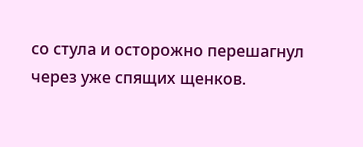со стула и осторожно перешагнул через уже спящих щенков.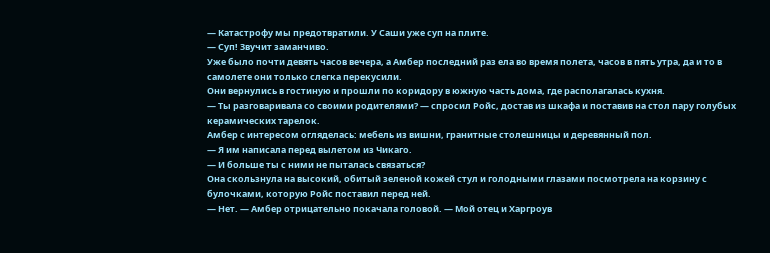— Катастрофу мы предотвратили. У Саши уже суп на плите.
— Суп! Звучит заманчиво.
Уже было почти девять часов вечера, а Амбер последний раз ела во время полета, часов в пять утра, да и то в самолете они только слегка перекусили.
Они вернулись в гостиную и прошли по коридору в южную часть дома, где располагалась кухня.
— Ты разговаривала со своими родителями? — спросил Ройс, достав из шкафа и поставив на стол пару голубых керамических тарелок.
Амбер с интересом огляделась: мебель из вишни, гранитные столешницы и деревянный пол.
— Я им написала перед вылетом из Чикаго.
— И больше ты с ними не пыталась связаться?
Она скользнула на высокий, обитый зеленой кожей стул и голодными глазами посмотрела на корзину с булочками, которую Ройс поставил перед ней.
— Нет. — Амбер отрицательно покачала головой. — Мой отец и Харгроув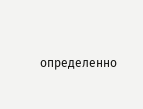определенно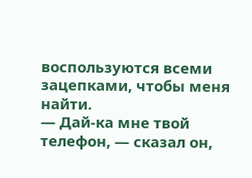воспользуются всеми зацепками, чтобы меня найти.
— Дай-ка мне твой телефон, — сказал он,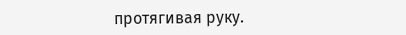протягивая руку.